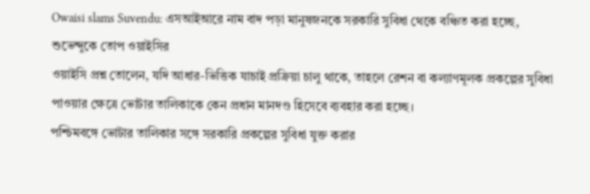Owaisi slams Suvendu: এসআইআরে নাম বাদ পড়া মানুষজনকে সরকারি সুবিধা থেকে বঞ্চিত করা হচ্ছে, শুভেন্দুকে তোপ ওয়াইসির
ওয়াইসি প্রশ্ন তোলেন, যদি আধার-ভিত্তিক যাচাই প্রক্রিয়া চালু থাকে, তাহলে রেশন বা কল্যাণমূলক প্রকল্পের সুবিধা পাওয়ার ক্ষেত্রে ভোটার তালিকাকে কেন প্রধান মানদণ্ড হিসেবে ব্যবহার করা হচ্ছে।
পশ্চিমবঙ্গে ভোটার তালিকার সঙ্গে সরকারি প্রকল্পের সুবিধা যুক্ত করার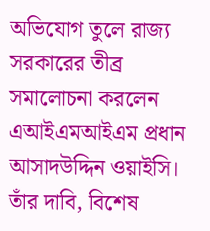অভিযোগ তুলে রাজ্য সরকারের তীব্র সমালোচনা করলেন এআইএমআইএম প্রধান আসাদউদ্দিন ওয়াইসি। তাঁর দাবি, বিশেষ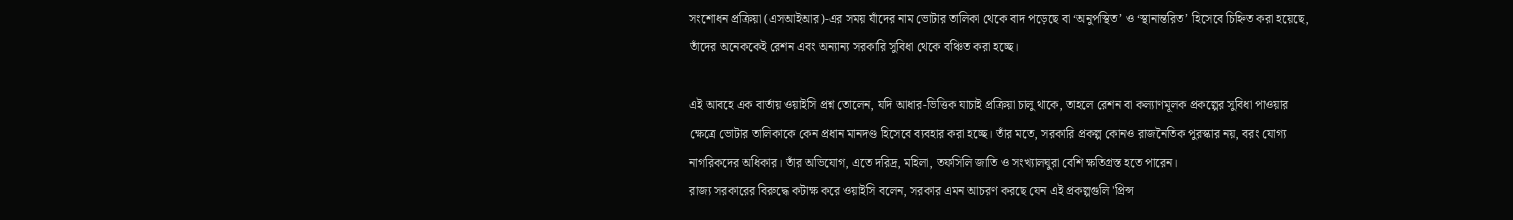সংশোধন প্রক্রিয়া (এসআইআর)-এর সময় যাঁদের নাম ভোটার তালিকা থেকে বাদ পড়েছে বা ‘অনুপস্থিত’ ও ‘স্থানান্তরিত’ হিসেবে চিহ্নিত করা হয়েছে, তাঁদের অনেককেই রেশন এবং অন্যান্য সরকারি সুবিধা থেকে বঞ্চিত করা হচ্ছে।

এই আবহে এক বার্তায় ওয়াইসি প্রশ্ন তোলেন, যদি আধার-ভিত্তিক যাচাই প্রক্রিয়া চালু থাকে, তাহলে রেশন বা কল্যাণমূলক প্রকল্পের সুবিধা পাওয়ার ক্ষেত্রে ভোটার তালিকাকে কেন প্রধান মানদণ্ড হিসেবে ব্যবহার করা হচ্ছে। তাঁর মতে, সরকারি প্রকল্প কোনও রাজনৈতিক পুরস্কার নয়, বরং যোগ্য নাগরিকদের অধিকার। তাঁর অভিযোগ, এতে দরিদ্র, মহিলা, তফসিলি জাতি ও সংখ্যালঘুরা বেশি ক্ষতিগ্রস্ত হতে পারেন।
রাজ্য সরকারের বিরুদ্ধে কটাক্ষ করে ওয়াইসি বলেন, সরকার এমন আচরণ করছে যেন এই প্রকল্পগুলি 'প্রিন্স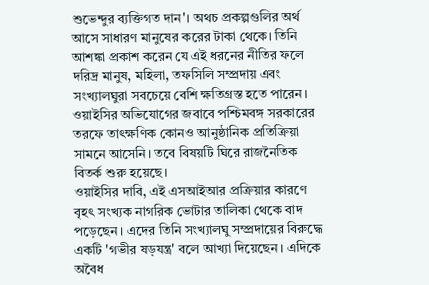শুভেন্দুর ব্যক্তিগত দান'। অথচ প্রকল্পগুলির অর্থ আসে সাধারণ মানুষের করের টাকা থেকে। তিনি আশঙ্কা প্রকাশ করেন যে এই ধরনের নীতির ফলে দরিদ্র মানুষ, মহিলা, তফসিলি সম্প্রদায় এবং সংখ্যালঘুরা সবচেয়ে বেশি ক্ষতিগ্রস্ত হতে পারেন। ওয়াইসির অভিযোগের জবাবে পশ্চিমবঙ্গ সরকারের তরফে তাৎক্ষণিক কোনও আনুষ্ঠানিক প্রতিক্রিয়া সামনে আসেনি। তবে বিষয়টি ঘিরে রাজনৈতিক বিতর্ক শুরু হয়েছে।
ওয়াইসির দাবি, এই এসআইআর প্রক্রিয়ার কারণে বৃহৎ সংখ্যক নাগরিক ভোটার তালিকা থেকে বাদ পড়েছেন। এদের তিনি সংখ্যালঘু সম্প্রদায়ের বিরুদ্ধে একটি 'গভীর ষড়যন্ত্র' বলে আখ্যা দিয়েছেন। এদিকে অবৈধ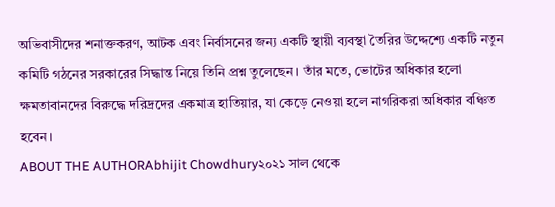অভিবাসীদের শনাক্তকরণ, আটক এবং নির্বাসনের জন্য একটি স্থায়ী ব্যবস্থা তৈরির উদ্দেশ্যে একটি নতুন কমিটি গঠনের সরকারের সিদ্ধান্ত নিয়ে তিনি প্রশ্ন তুলেছেন। তাঁর মতে, ভোটের অধিকার হলো ক্ষমতাবানদের বিরুদ্ধে দরিদ্রদের একমাত্র হাতিয়ার, যা কেড়ে নেওয়া হলে নাগরিকরা অধিকার বঞ্চিত হবেন।
ABOUT THE AUTHORAbhijit Chowdhury২০২১ সাল থেকে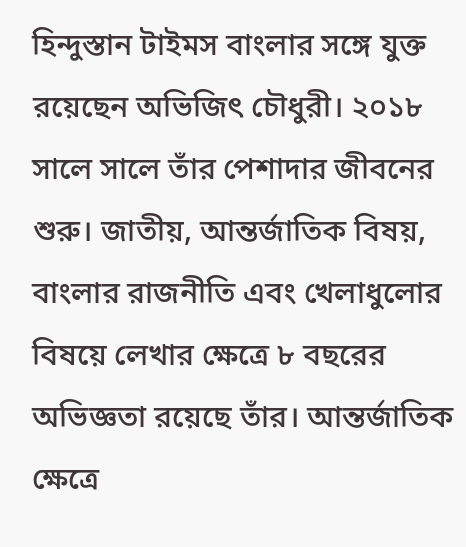হিন্দুস্তান টাইমস বাংলার সঙ্গে যুক্ত রয়েছেন অভিজিৎ চৌধুরী। ২০১৮ সালে সালে তাঁর পেশাদার জীবনের শুরু। জাতীয়, আন্তর্জাতিক বিষয়, বাংলার রাজনীতি এবং খেলাধুলোর বিষয়ে লেখার ক্ষেত্রে ৮ বছরের অভিজ্ঞতা রয়েছে তাঁর। আন্তর্জাতিক ক্ষেত্রে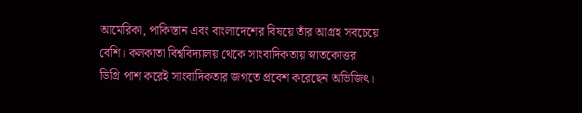আমেরিকা, পাকিস্তান এবং বাংলাদেশের বিষয়ে তাঁর আগ্রহ সবচেয়ে বেশি। কলকাতা বিশ্ববিদ্যালয় থেকে সাংবাদিকতায় স্নাতকোত্তর ডিগ্রি পাশ করেই সাংবাদিকতার জগতে প্রবেশ করেছেন অভিজিৎ।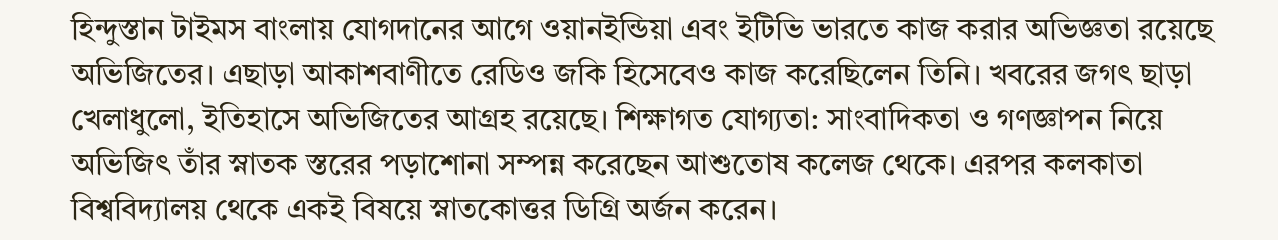হিন্দুস্তান টাইমস বাংলায় যোগদানের আগে ওয়ানইন্ডিয়া এবং ইটিভি ভারতে কাজ করার অভিজ্ঞতা রয়েছে অভিজিতের। এছাড়া আকাশবাণীতে রেডিও জকি হিসেবেও কাজ করেছিলেন তিনি। খবরের জগৎ ছাড়া খেলাধুলো, ইতিহাসে অভিজিতের আগ্রহ রয়েছে। শিক্ষাগত যোগ্যতা: সাংবাদিকতা ও গণজ্ঞাপন নিয়ে অভিজিৎ তাঁর স্নাতক স্তরের পড়াশোনা সম্পন্ন করেছেন আশুতোষ কলেজ থেকে। এরপর কলকাতা বিশ্ববিদ্যালয় থেকে একই বিষয়ে স্নাতকোত্তর ডিগ্রি অর্জন করেন।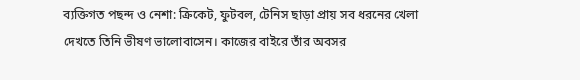ব্যক্তিগত পছন্দ ও নেশা: ক্রিকেট, ফুটবল, টেনিস ছাড়া প্রায় সব ধরনের খেলা দেখতে তিনি ভীষণ ভালোবাসেন। কাজের বাইরে তাঁর অবসর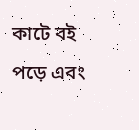কাটে বই পড়ে এবং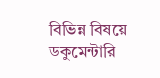বিভিন্ন বিষয়ে ডকুমেন্টারি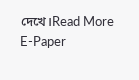দেখে।Read More
E-Paper